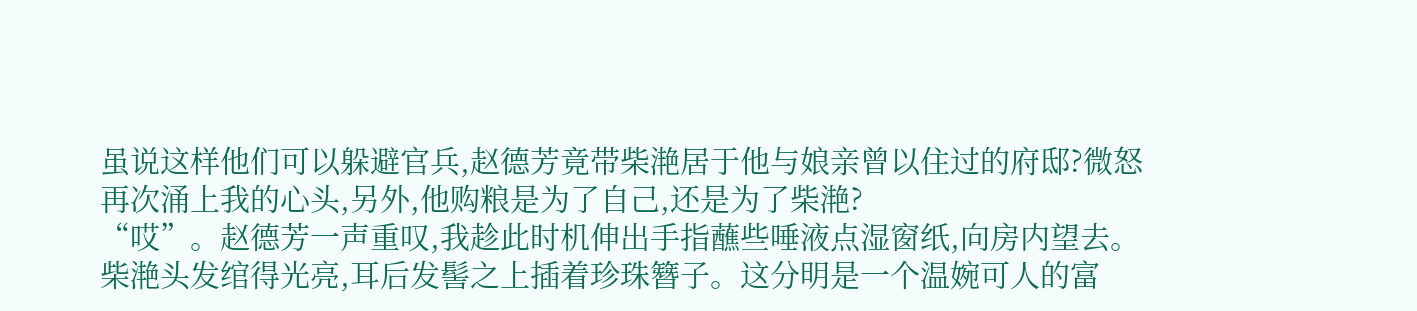虽说这样他们可以躲避官兵,赵德芳竟带柴滟居于他与娘亲曾以住过的府邸?微怒再次涌上我的心头,另外,他购粮是为了自己,还是为了柴滟?
“哎”。赵德芳一声重叹,我趁此时机伸出手指蘸些唾液点湿窗纸,向房内望去。
柴滟头发绾得光亮,耳后发髻之上插着珍珠簪子。这分明是一个温婉可人的富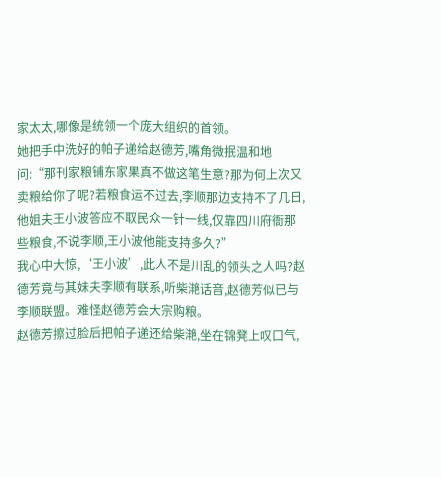家太太,哪像是统领一个庞大组织的首领。
她把手中洗好的帕子递给赵德芳,嘴角微抿温和地问:“那刊家粮铺东家果真不做这笔生意?那为何上次又卖粮给你了呢?若粮食运不过去,李顺那边支持不了几日,他姐夫王小波答应不取民众一针一线,仅靠四川府衙那些粮食,不说李顺,王小波他能支持多久?”
我心中大惊,‘王小波’,此人不是川乱的领头之人吗?赵德芳竟与其妹夫李顺有联系,听柴滟话音,赵德芳似已与李顺联盟。难怪赵德芳会大宗购粮。
赵德芳擦过脸后把帕子递还给柴滟,坐在锦凳上叹口气,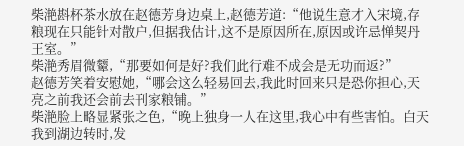柴滟斟杯茶水放在赵德芳身边桌上,赵德芳道:“他说生意才入宋境,存粮现在只能针对散户,但据我估计,这不是原因所在,原因或许忌惮契丹王室。”
柴滟秀眉微颦,“那要如何是好?我们此行难不成会是无功而返?”
赵德芳笑着安慰她,“哪会这么轻易回去,我此时回来只是恐你担心,天亮之前我还会前去刊家粮铺。”
柴滟脸上略显紧张之色,“晚上独身一人在这里,我心中有些害怕。白天我到湖边转时,发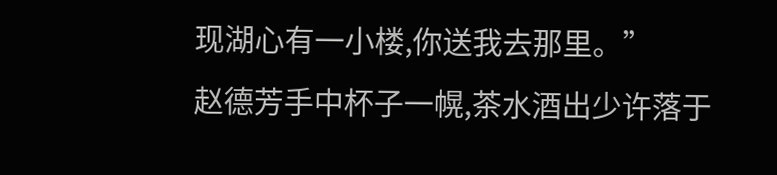现湖心有一小楼,你送我去那里。”
赵德芳手中杯子一幌,茶水酒出少许落于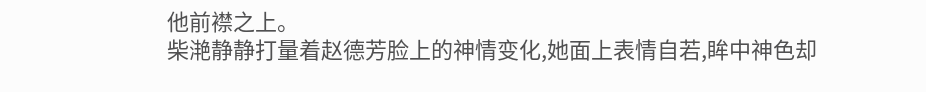他前襟之上。
柴滟静静打量着赵德芳脸上的神情变化,她面上表情自若,眸中神色却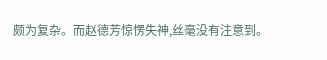颇为复杂。而赵德芳惊愣失神,丝毫没有注意到。